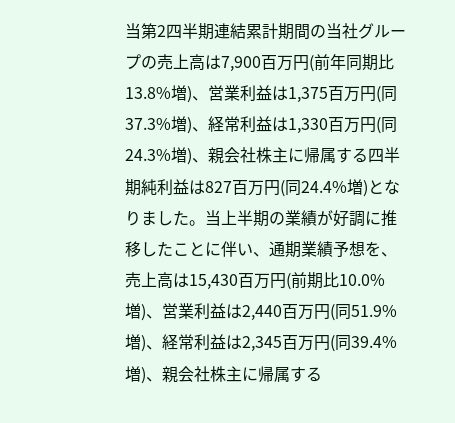当第2四半期連結累計期間の当社グループの売上高は7,900百万円(前年同期比13.8%増)、営業利益は1,375百万円(同37.3%増)、経常利益は1,330百万円(同24.3%増)、親会社株主に帰属する四半期純利益は827百万円(同24.4%増)となりました。当上半期の業績が好調に推移したことに伴い、通期業績予想を、売上高は15,430百万円(前期比10.0%増)、営業利益は2,440百万円(同51.9%増)、経常利益は2,345百万円(同39.4%増)、親会社株主に帰属する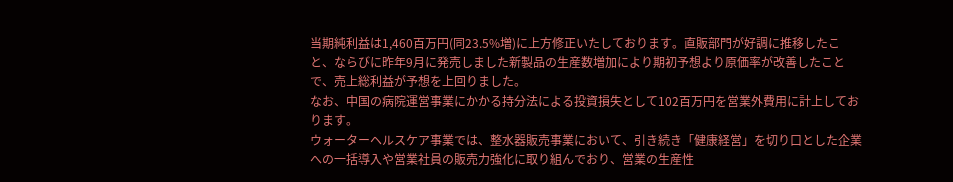当期純利益は1,460百万円(同23.5%増)に上方修正いたしております。直販部門が好調に推移したこと、ならびに昨年9月に発売しました新製品の生産数増加により期初予想より原価率が改善したことで、売上総利益が予想を上回りました。
なお、中国の病院運営事業にかかる持分法による投資損失として102百万円を営業外費用に計上しております。
ウォーターヘルスケア事業では、整水器販売事業において、引き続き「健康経営」を切り口とした企業への一括導入や営業社員の販売力強化に取り組んでおり、営業の生産性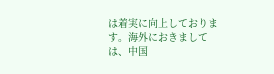は着実に向上しております。海外におきましては、中国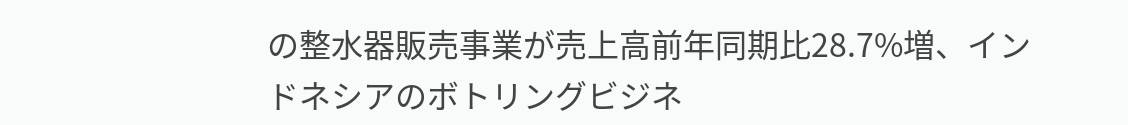の整水器販売事業が売上高前年同期比28.7%増、インドネシアのボトリングビジネ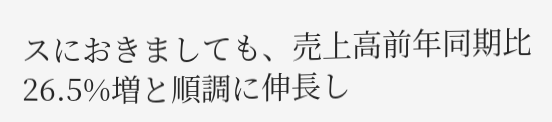スにおきましても、売上高前年同期比26.5%増と順調に伸長し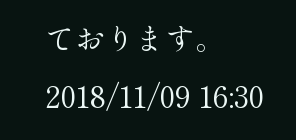ております。
2018/11/09 16:30